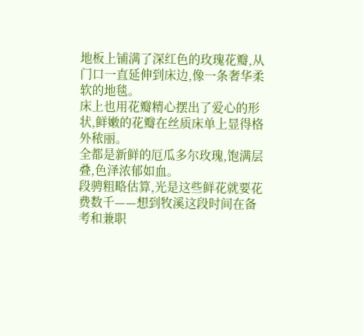地板上铺满了深红色的玫瑰花瓣,从门口一直延伸到床边,像一条奢华柔软的地毯。
床上也用花瓣精心摆出了爱心的形状,鲜嫩的花瓣在丝质床单上显得格外秾丽。
全都是新鲜的厄瓜多尔玫瑰,饱满层叠,色泽浓郁如血。
段骋粗略估算,光是这些鲜花就要花费数千——想到牧溪这段时间在备考和兼职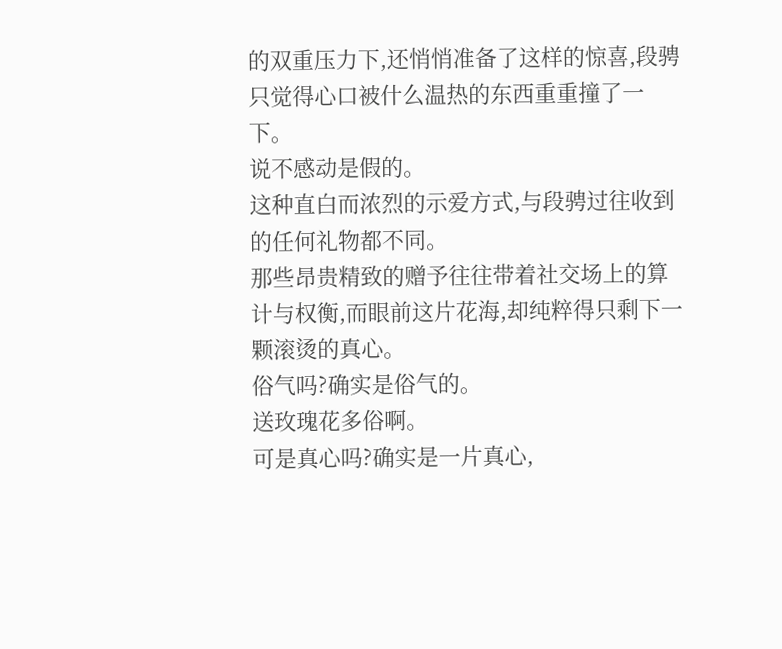的双重压力下,还悄悄准备了这样的惊喜,段骋只觉得心口被什么温热的东西重重撞了一下。
说不感动是假的。
这种直白而浓烈的示爱方式,与段骋过往收到的任何礼物都不同。
那些昂贵精致的赠予往往带着社交场上的算计与权衡,而眼前这片花海,却纯粹得只剩下一颗滚烫的真心。
俗气吗?确实是俗气的。
送玫瑰花多俗啊。
可是真心吗?确实是一片真心,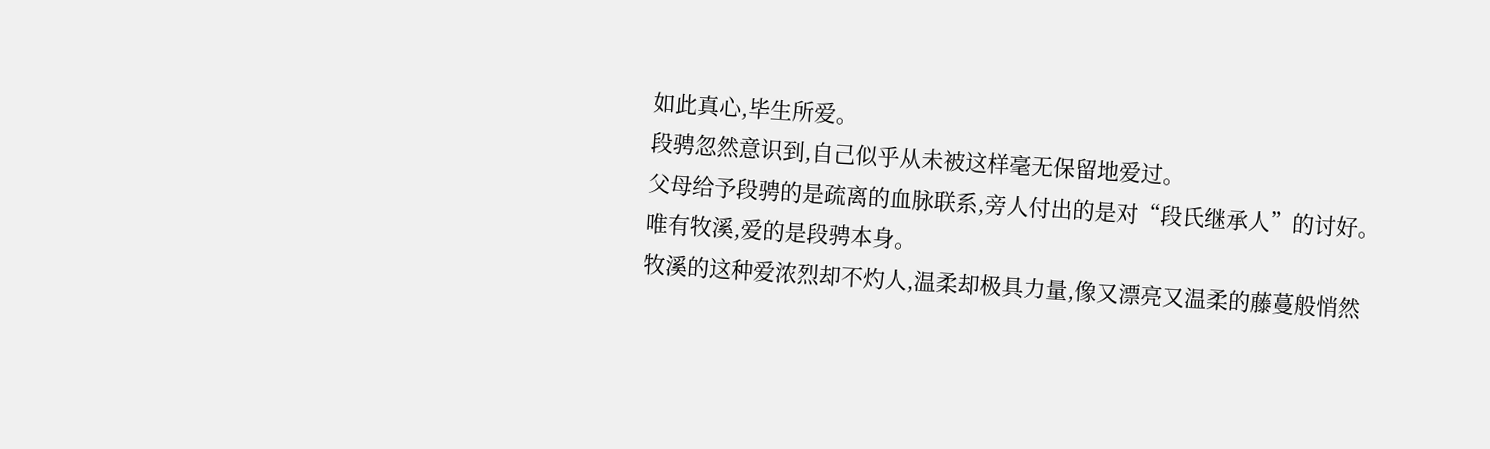如此真心,毕生所爱。
段骋忽然意识到,自己似乎从未被这样毫无保留地爱过。
父母给予段骋的是疏离的血脉联系,旁人付出的是对“段氏继承人”的讨好。
唯有牧溪,爱的是段骋本身。
牧溪的这种爱浓烈却不灼人,温柔却极具力量,像又漂亮又温柔的藤蔓般悄然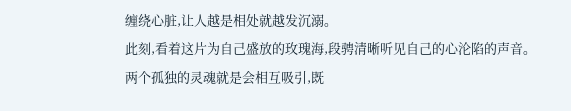缠绕心脏,让人越是相处就越发沉溺。
此刻,看着这片为自己盛放的玫瑰海,段骋清晰听见自己的心沦陷的声音。
两个孤独的灵魂就是会相互吸引,既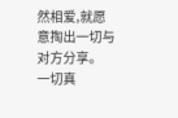然相爱,就愿意掏出一切与对方分享。
一切真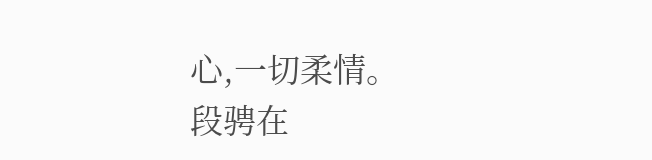心,一切柔情。
段骋在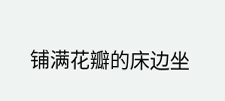铺满花瓣的床边坐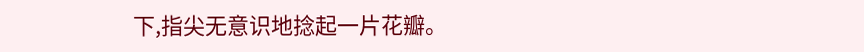下,指尖无意识地捻起一片花瓣。